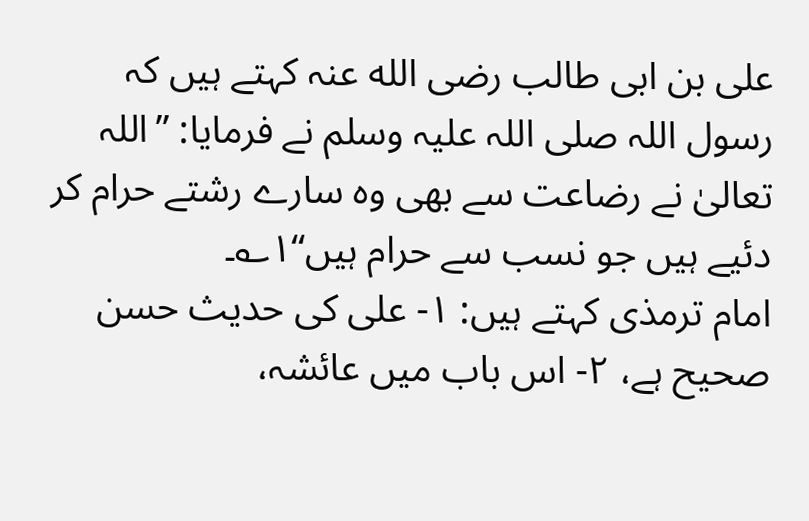علی بن ابی طالب رضی الله عنہ کہتے ہیں کہ رسول اللہ صلی اللہ علیہ وسلم نے فرمایا: ”اللہ تعالیٰ نے رضاعت سے بھی وہ سارے رشتے حرام کر دئیے ہیں جو نسب سے حرام ہیں“۱؎۔
امام ترمذی کہتے ہیں: ۱- علی کی حدیث حسن صحیح ہے، ۲- اس باب میں عائشہ،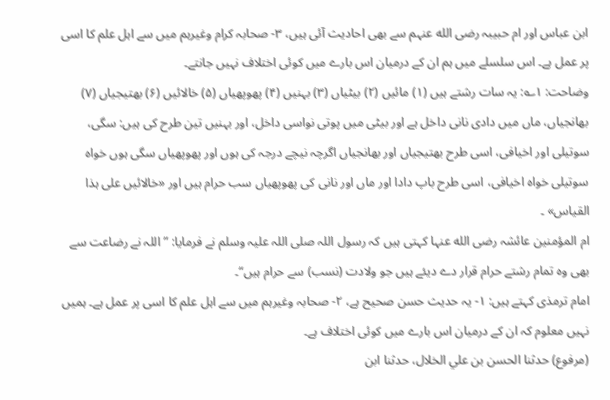ابن عباس اور ام حبیبہ رضی الله عنہم سے بھی احادیث آئی ہیں، ۳- صحابہ کرام وغیرہم میں سے اہل علم کا اسی پر عمل ہے۔ اس سلسلے میں ہم ان کے درمیان اس بارے میں کوئی اختلاف نہیں جانتے۔
وضاحت: ۱؎: یہ سات رشتے ہیں (۱) مائیں (۲) بیٹیاں (۳) بہنیں (۴) پھوپھیاں (۵) خالائیں (۶) بھتیجیاں (۷) بھانجیاں، ماں میں دادی نانی داخل ہے اور بیٹی میں پوتی نواسی داخل، اور بہنیں تین طرح کی ہیں: سگی، سوتیلی اور اخیافی، اسی طرح بھتیجیاں اور بھانجیاں اگرچہ نیچے درجہ کی ہوں اور پھوپھیاں سگی ہوں خواہ سوتیلی خواہ اخیافی، اسی طرح باپ دادا اور ماں اور نانی کی پھوپھیاں سب حرام ہیں اور «خالائیں علی ہذا القیاس» ۔
ام المؤمنین عائشہ رضی الله عنہا کہتی ہیں کہ رسول اللہ صلی اللہ علیہ وسلم نے فرمایا: ”اللہ نے رضاعت سے بھی وہ تمام رشتے حرام قرار دے دیئے ہیں جو ولادت (نسب) سے حرام ہیں“۔
امام ترمذی کہتے ہیں: ۱- یہ حدیث حسن صحیح ہے، ۲- صحابہ وغیرہم میں سے اہل علم کا اسی پر عمل ہے۔ ہمیں نہیں معلوم کہ ان کے درمیان اس بارے میں کوئی اختلاف ہے۔
(مرفوع) حدثنا الحسن بن علي الخلال، حدثنا ابن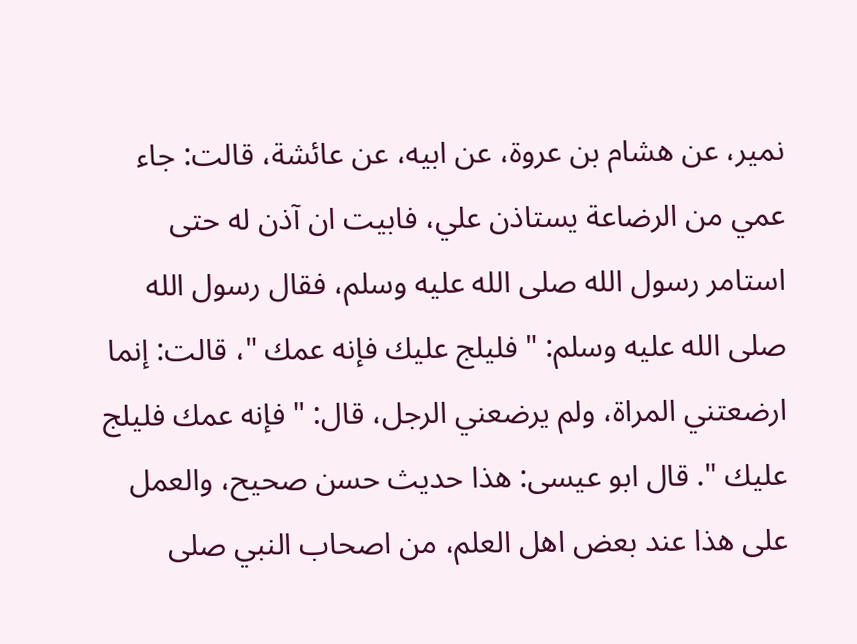نمير، عن هشام بن عروة، عن ابيه، عن عائشة، قالت: جاء عمي من الرضاعة يستاذن علي، فابيت ان آذن له حتى استامر رسول الله صلى الله عليه وسلم، فقال رسول الله صلى الله عليه وسلم: " فليلج عليك فإنه عمك "، قالت: إنما ارضعتني المراة، ولم يرضعني الرجل، قال: " فإنه عمك فليلج عليك ". قال ابو عيسى: هذا حديث حسن صحيح، والعمل على هذا عند بعض اهل العلم، من اصحاب النبي صلى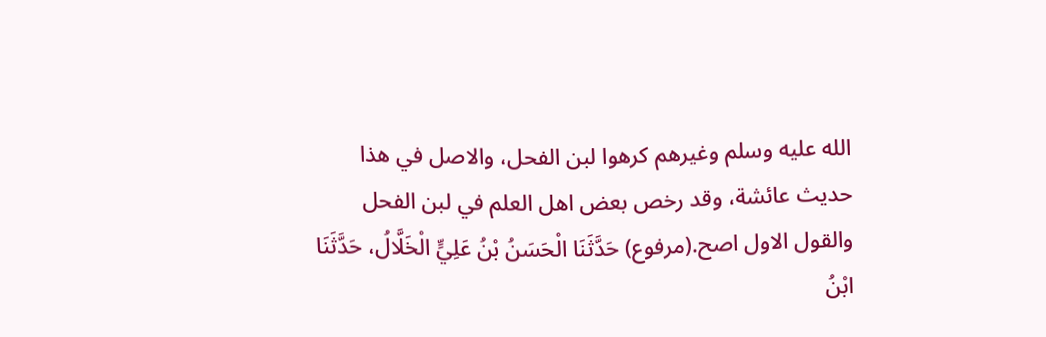الله عليه وسلم وغيرهم كرهوا لبن الفحل، والاصل في هذا حديث عائشة، وقد رخص بعض اهل العلم في لبن الفحل والقول الاول اصح.(مرفوع) حَدَّثَنَا الْحَسَنُ بْنُ عَلِيٍّ الْخَلَّالُ، حَدَّثَنَا ابْنُ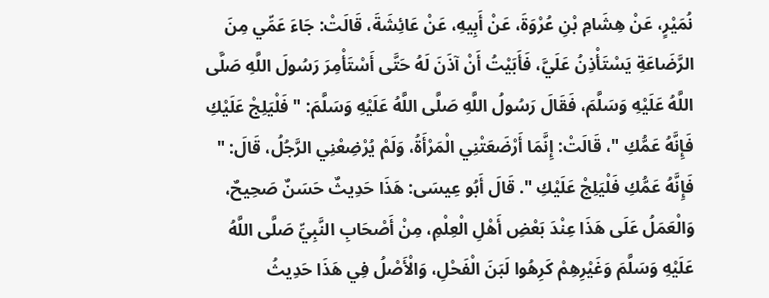نُمَيْرٍ، عَنْ هِشَامِ بْنِ عُرْوَةَ، عَنْ أَبِيهِ، عَنْ عَائِشَةَ، قَالَتْ: جَاءَ عَمِّي مِنَ الرَّضَاعَةِ يَسْتَأْذِنُ عَلَيَّ، فَأَبَيْتُ أَنْ آذَنَ لَهُ حَتَّى أَسْتَأْمِرَ رَسُولَ اللَّهِ صَلَّى اللَّهُ عَلَيْهِ وَسَلَّمَ، فَقَالَ رَسُولُ اللَّهِ صَلَّى اللَّهُ عَلَيْهِ وَسَلَّمَ: " فَلْيَلِجْ عَلَيْكِ فَإِنَّهُ عَمُّكِ "، قَالَتْ: إِنَّمَا أَرْضَعَتْنِي الْمَرْأَةُ، وَلَمْ يُرْضِعْنِي الرَّجُلُ، قَالَ: " فَإِنَّهُ عَمُّكِ فَلْيَلِجْ عَلَيْكِ ". قَالَ أَبُو عِيسَى: هَذَا حَدِيثٌ حَسَنٌ صَحِيحٌ، وَالْعَمَلُ عَلَى هَذَا عِنْدَ بَعْضِ أَهْلِ الْعِلْمِ، مِنْ أَصْحَابِ النَّبِيِّ صَلَّى اللَّهُ عَلَيْهِ وَسَلَّمَ وَغَيْرِهِمْ كَرِهُوا لَبَنَ الْفَحْلِ، وَالْأَصْلُ فِي هَذَا حَدِيثُ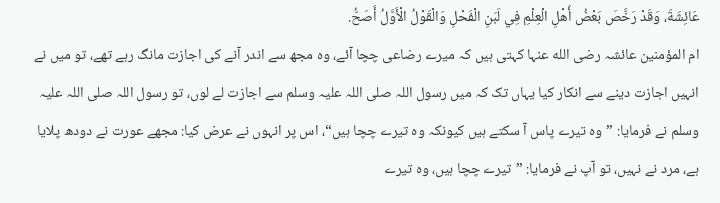عَائِشَةَ، وَقَدْ رَخَّصَ بَعْضُ أَهْلِ الْعِلْمِ فِي لَبَنِ الْفَحْلِ وَالْقَوْلُ الْأَوَّلُ أَصَحُّ.
ام المؤمنین عائشہ رضی الله عنہا کہتی ہیں کہ میرے رضاعی چچا آئے، وہ مجھ سے اندر آنے کی اجازت مانگ رہے تھے، تو میں نے انہیں اجازت دینے سے انکار کیا یہاں تک کہ میں رسول اللہ صلی اللہ علیہ وسلم سے اجازت لے لوں، تو رسول اللہ صلی اللہ علیہ وسلم نے فرمایا: ”وہ تیرے پاس آ سکتے ہیں کیونکہ وہ تیرے چچا ہیں“، اس پر انہوں نے عرض کیا: مجھے عورت نے دودھ پلایا ہے، مرد نے نہیں، تو آپ نے فرمایا: ”تیرے چچا ہیں، وہ تیرے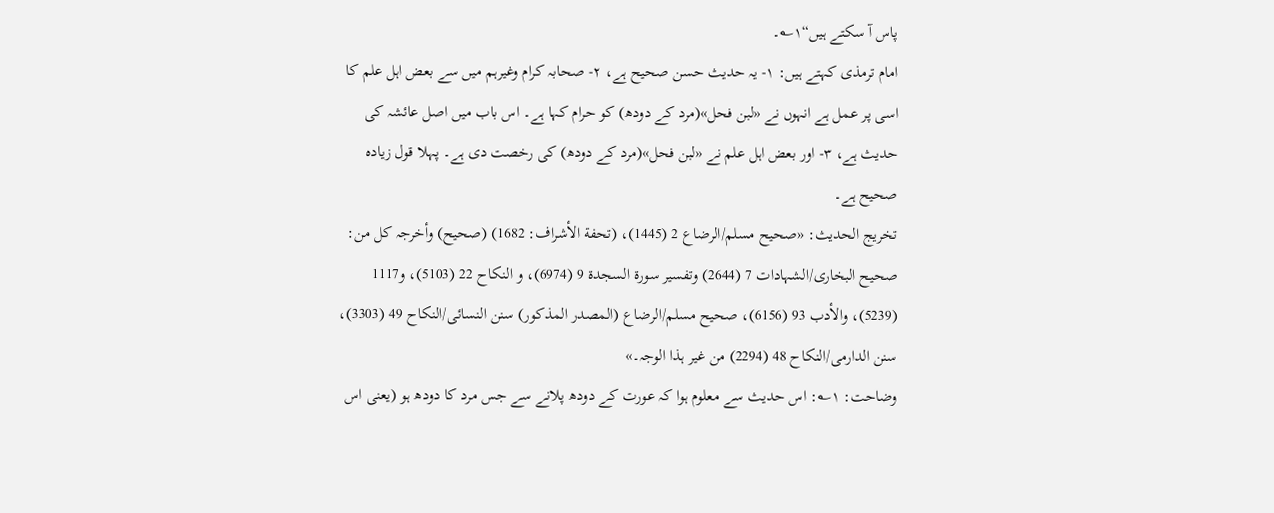پاس آ سکتے ہیں“۱؎۔
امام ترمذی کہتے ہیں: ۱- یہ حدیث حسن صحیح ہے، ۲- صحابہ کرام وغیرہم میں سے بعض اہل علم کا اسی پر عمل ہے انہوں نے «لبن فحل»(مرد کے دودھ) کو حرام کہا ہے۔ اس باب میں اصل عائشہ کی حدیث ہے، ۳- اور بعض اہل علم نے «لبن فحل»(مرد کے دودھ) کی رخصت دی ہے۔ پہلا قول زیادہ صحیح ہے۔
تخریج الحدیث: «صحیح مسلم/الرضاع 2 (1445)، (تحفة الأشراف: 1682) (صحیح) وأخرجہ کل من: صحیح البخاری/الشہادات 7 (2644) وتفسیر سورة السجدة 9 (6974)، و النکاح 22 (5103)، و1117 (5239)، والأدب 93 (6156)، صحیح مسلم/الرضاع (المصدر المذکور) سنن النسائی/النکاح 49 (3303)، سنن الدارمی/النکاح 48 (2294) من غیر ہذا الوجہ۔»
وضاحت: ۱؎: اس حدیث سے معلوم ہوا کہ عورت کے دودھ پلانے سے جس مرد کا دودھ ہو (یعنی اس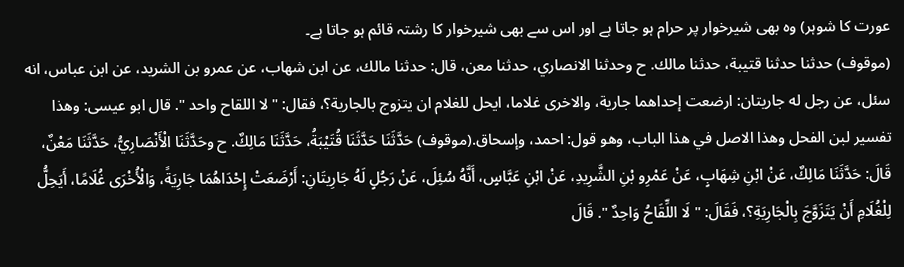عورت کا شوہر) وہ بھی شیرخوار پر حرام ہو جاتا ہے اور اس سے بھی شیرخوار کا رشتہ قائم ہو جاتا ہے۔
(موقوف) حدثنا حدثنا قتيبة، حدثنا مالك. ح وحدثنا الانصاري، حدثنا معن، قال: حدثنا مالك، عن ابن شهاب، عن عمرو بن الشريد، عن ابن عباس، انه سئل، عن رجل له جاريتان: ارضعت إحداهما جارية، والاخرى غلاما، ايحل للغلام ان يتزوج بالجارية؟، فقال: " لا اللقاح واحد ". قال ابو عيسى: وهذا تفسير لبن الفحل وهذا الاصل في هذا الباب، وهو قول: احمد، وإسحاق.(موقوف) حَدَّثَنَا حَدَّثَنَا قُتَيْبَةُ، حَدَّثَنَا مَالِكٌ. ح وحَدَّثَنَا الْأَنْصَارِيُّ، حَدَّثَنَا مَعْنٌ، قَالَ: حَدَّثَنَا مَالِكٌ، عَنْ ابْنِ شِهَابٍ، عَنْ عَمْرِو بْنِ الشَّرِيدِ، عَنْ ابْنِ عَبَّاسٍ، أَنَّهُ سُئِلَ، عَنْ رَجُلٍ لَهُ جَارِيتَانِ: أَرْضَعَتْ إِحْدَاهُمَا جَارِيَةً، وَالْأُخْرَى غُلَامًا، أَيَحِلُّ لِلْغُلَامِ أَنْ يَتَزَوَّجَ بِالْجَارِيَةِ؟، فَقَالَ: " لَا اللِّقَاحُ وَاحِدٌ ". قَالَ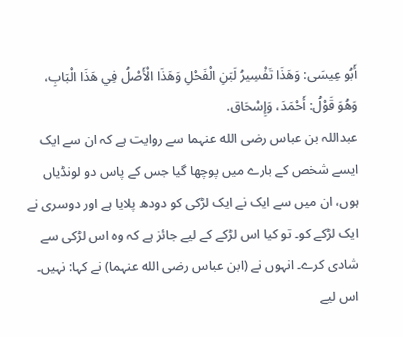أَبُو عِيسَى: وَهَذَا تَفْسِيرُ لَبَنِ الْفَحْلِ وَهَذَا الْأَصْلُ فِي هَذَا الْبَابِ، وَهُوَ قَوْلُ: أَحْمَدَ، وَإِسْحَاق.
عبداللہ بن عباس رضی الله عنہما سے روایت ہے کہ ان سے ایک ایسے شخص کے بارے میں پوچھا گیا جس کے پاس دو لونڈیاں ہوں، ان میں سے ایک نے ایک لڑکی کو دودھ پلایا ہے اور دوسری نے ایک لڑکے کو۔ تو کیا اس لڑکے کے لیے جائز ہے کہ وہ اس لڑکی سے شادی کرے۔ انہوں نے (ابن عباس رضی الله عنہما) نے کہا: نہیں۔ اس لیے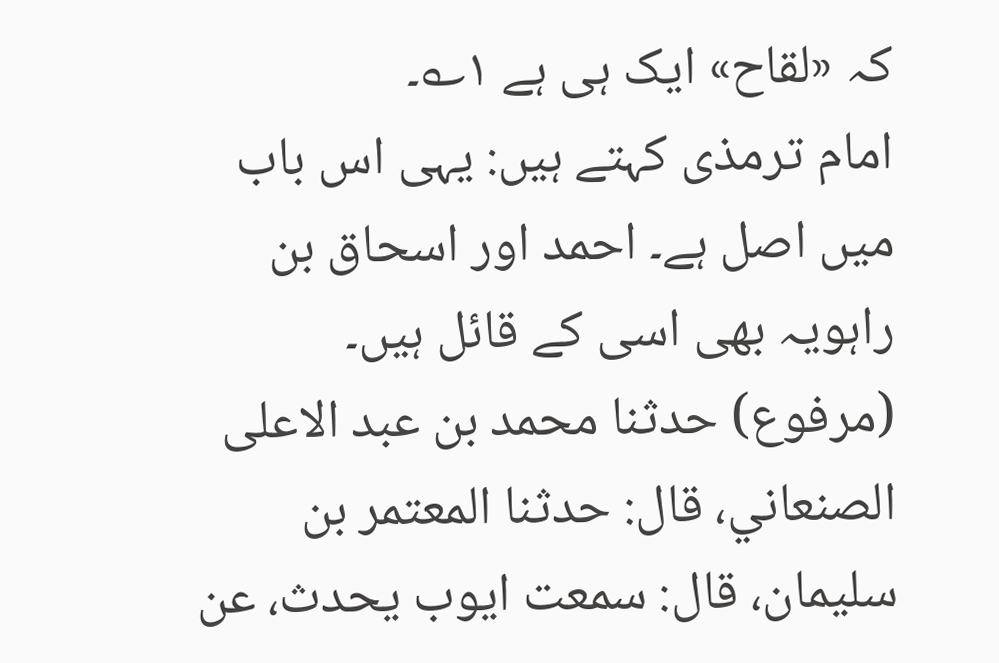کہ «لقاح» ایک ہی ہے ۱؎۔
امام ترمذی کہتے ہیں: یہی اس باب میں اصل ہے۔ احمد اور اسحاق بن راہویہ بھی اسی کے قائل ہیں۔
(مرفوع) حدثنا محمد بن عبد الاعلى الصنعاني، قال: حدثنا المعتمر بن سليمان، قال: سمعت ايوب يحدث، عن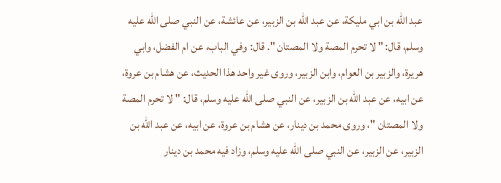عبد الله بن ابي مليكة، عن عبد الله بن الزبير، عن عائشة، عن النبي صلى الله عليه وسلم، قال: " لا تحرم المصة ولا المصتان ". قال: وفي الباب، عن ام الفضل، وابي هريرة، والزبير بن العوام، وابن الزبير، وروى غير واحد هذا الحديث، عن هشام بن عروة، عن ابيه، عن عبد الله بن الزبير، عن النبي صلى الله عليه وسلم، قال: " لا تحرم المصة ولا المصتان "، وروى محمد بن دينار، عن هشام بن عروة، عن ابيه، عن عبد الله بن الزبير، عن الزبير، عن النبي صلى الله عليه وسلم، وزاد فيه محمد بن دينار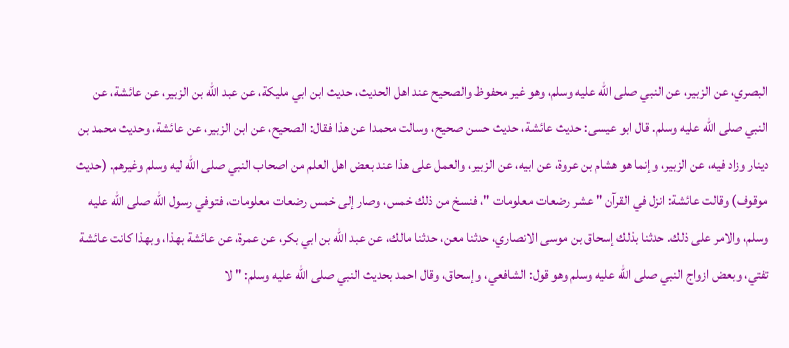البصري، عن الزبير، عن النبي صلى الله عليه وسلم، وهو غير محفوظ والصحيح عند اهل الحديث، حديث ابن ابي مليكة، عن عبد الله بن الزبير، عن عائشة، عن النبي صلى الله عليه وسلم. قال ابو عيسى: حديث عائشة، حديث حسن صحيح، وسالت محمدا عن هذا فقال: الصحيح، عن ابن الزبير، عن عائشة، وحديث محمد بن دينار وزاد فيه، عن الزبير، وإنما هو هشام بن عروة، عن ابيه، عن الزبير، والعمل على هذا عند بعض اهل العلم من اصحاب النبي صلى الله ليه وسلم وغيرهم. (حديث موقوف) وقالت عائشة: انزل في القرآن " عشر رضعات معلومات "، فنسخ من ذلك خمس، وصار إلى خمس رضعات معلومات، فتوفي رسول الله صلى الله عليه وسلم، والامر على ذلك. حدثنا بذلك إسحاق بن موسى الانصاري، حدثنا معن، حدثنا مالك، عن عبد الله بن ابي بكر، عن عمرة، عن عائشة بهذا، وبهذا كانت عائشة تفتي، وبعض ازواج النبي صلى الله عليه وسلم وهو قول: الشافعي، وإسحاق، وقال احمد بحديث النبي صلى الله عليه وسلم: " لا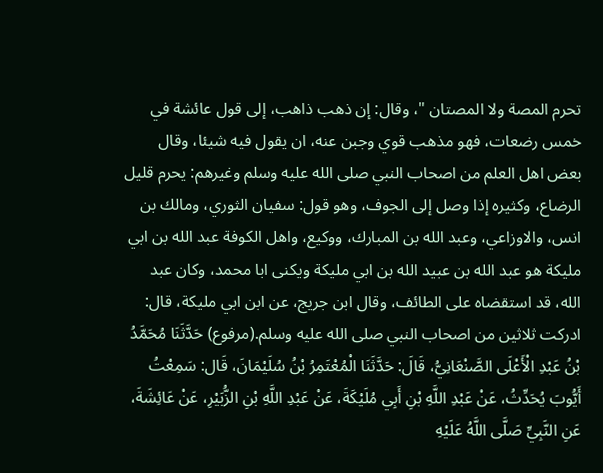تحرم المصة ولا المصتان "، وقال: إن ذهب ذاهب، إلى قول عائشة في خمس رضعات، فهو مذهب قوي وجبن عنه، ان يقول فيه شيئا، وقال بعض اهل العلم من اصحاب النبي صلى الله عليه وسلم وغيرهم: يحرم قليل الرضاع، وكثيره إذا وصل إلى الجوف، وهو قول: سفيان الثوري، ومالك بن انس، والاوزاعي، وعبد الله بن المبارك، ووكيع، واهل الكوفة عبد الله بن ابي مليكة هو عبد الله بن عبيد الله بن ابي مليكة ويكنى ابا محمد، وكان عبد الله، قد استقضاه على الطائف، وقال ابن جريج، عن ابن ابي مليكة، قال: ادركت ثلاثين من اصحاب النبي صلى الله عليه وسلم.(مرفوع) حَدَّثَنَا مُحَمَّدُ بْنُ عَبْدِ الْأَعْلَى الصَّنْعَانِيُّ، قَالَ: حَدَّثَنَا الْمُعْتَمِرُ بْنُ سُلَيْمَانَ، قَال: سَمِعْتُ أَيُّوبَ يُحَدِّثُ، عَنْ عَبْدِ اللَّهِ بْنِ أَبِي مُلَيْكَةَ، عَنْ عَبْدِ اللَّهِ بْنِ الزُّبَيْرِ، عَنْ عَائِشَةَ، عَنِ النَّبِيِّ صَلَّى اللَّهُ عَلَيْهِ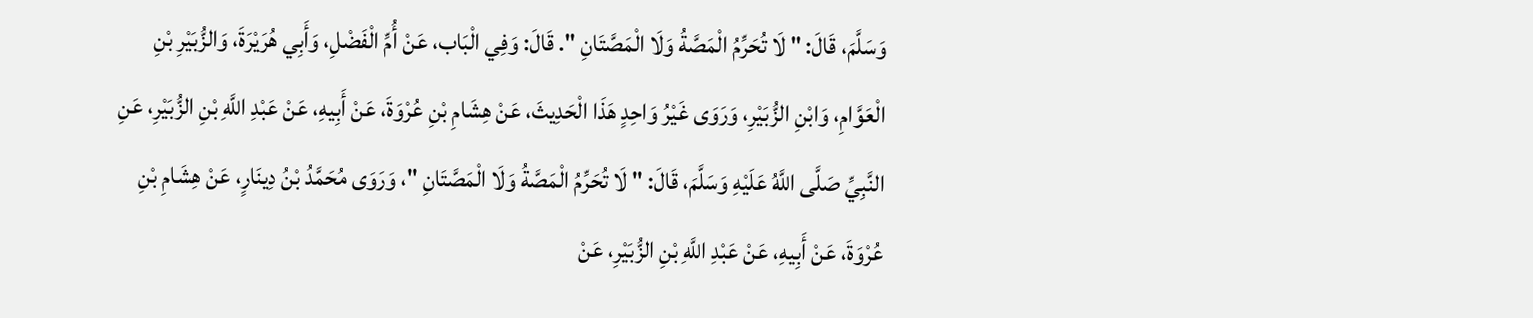وَسَلَّمَ، قَالَ: " لَا تُحَرِّمُ الْمَصَّةُ وَلَا الْمَصَّتَانِ ". قَالَ: وَفِي الْبَاب، عَنْ أُمِّ الْفَضْلِ، وَأَبِي هُرَيْرَةَ، وَالزُّبَيْرِ بْنِ الْعَوَّامِ، وَابْنِ الزُّبَيْرِ، وَرَوَى غَيْرُ وَاحِدٍ هَذَا الْحَدِيثَ، عَنْ هِشَامِ بْنِ عُرْوَةَ، عَنْ أَبِيهِ، عَنْ عَبْدِ اللَّهِ بْنِ الزُّبَيْرِ، عَنِ النَّبِيِّ صَلَّى اللَّهُ عَلَيْهِ وَسَلَّمَ، قَالَ: " لَا تُحَرِّمُ الْمَصَّةُ وَلَا الْمَصَّتَانِ "، وَرَوَى مُحَمَّدُ بْنُ دِينَارٍ، عَنْ هِشَامِ بْنِ عُرْوَةَ، عَنْ أَبِيهِ، عَنْ عَبْدِ اللَّهِ بْنِ الزُّبَيْرِ، عَنْ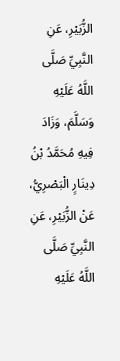الزُّبَيْرِ، عَنِ النَّبِيِّ صَلَّى اللَّهُ عَلَيْهِ وَسَلَّمَ، وَزَادَ فِيهِ مُحَمَّدُ بْنُ دِينَارٍ الْبَصْرِيُّ، عَنْ الزُّبَيْرِ، عَنِ النَّبِيِّ صَلَّى اللَّهُ عَلَيْهِ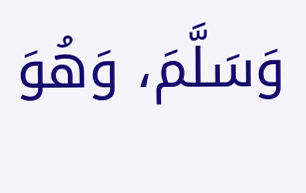وَسَلَّمَ، وَهُوَ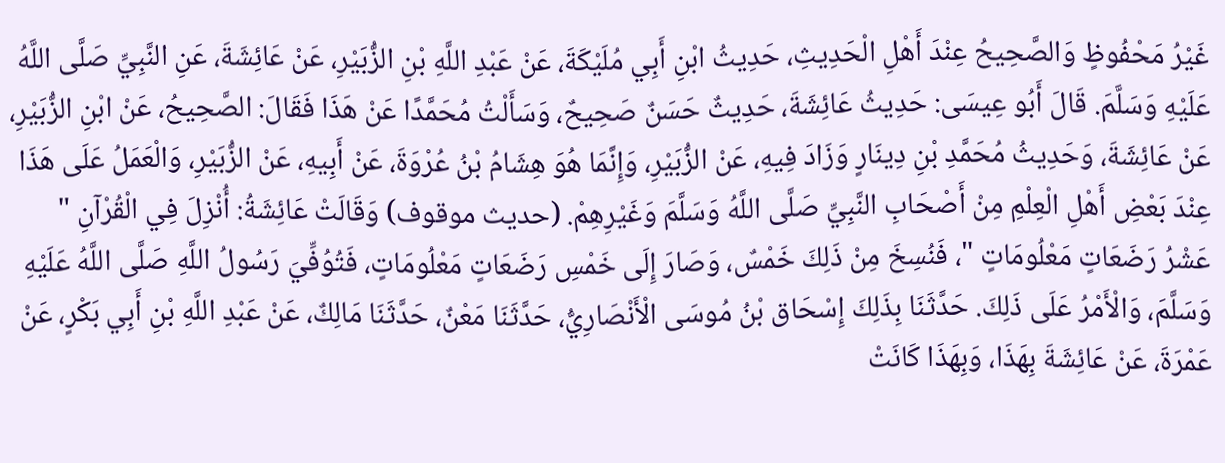غَيْرُ مَحْفُوظٍ وَالصَّحِيحُ عِنْدَ أَهْلِ الْحَدِيثِ، حَدِيثُ ابْنِ أَبِي مُلَيْكَةَ، عَنْ عَبْدِ اللَّهِ بْنِ الزُّبَيْرِ، عَنْ عَائِشَةَ، عَنِ النَّبِيِّ صَلَّى اللَّهُ عَلَيْهِ وَسَلَّمَ. قَالَ أَبُو عِيسَى: حَدِيثُ عَائِشَةَ، حَدِيثٌ حَسَنٌ صَحِيحٌ، وَسَأَلْتُ مُحَمَّدًا عَنْ هَذَا فَقَالَ: الصَّحِيحُ، عَنْ ابْنِ الزُّبَيْرِ، عَنْ عَائِشَةَ، وَحَدِيثُ مُحَمَّدِ بْنِ دِينَارٍ وَزَادَ فِيهِ، عَنْ الزُّبَيْرِ، وَإِنَّمَا هُوَ هِشَامُ بْنُ عُرْوَةَ، عَنْ أَبِيهِ، عَنْ الزُّبَيْرِ، وَالْعَمَلُ عَلَى هَذَا عِنْدَ بَعْضِ أَهْلِ الْعِلْمِ مِنْ أَصْحَابِ النَّبِيِّ صَلَّى اللَّهُ وَسَلَّمَ وَغَيْرِهِمْ. (حديث موقوف) وَقَالَتْ عَائِشَةُ: أُنْزِلَ فِي الْقُرْآنِ " عَشْرُ رَضَعَاتٍ مَعْلُومَاتٍ "، فَنُسِخَ مِنْ ذَلِكَ خَمْسٌ، وَصَارَ إِلَى خَمْسِ رَضَعَاتٍ مَعْلُومَاتٍ، فَتُوُفِّيَ رَسُولُ اللَّهِ صَلَّى اللَّهُ عَلَيْهِ وَسَلَّمَ، وَالْأَمْرُ عَلَى ذَلِكَ. حَدَّثَنَا بِذَلِكَ إِسْحَاق بْنُ مُوسَى الْأَنْصَارِيُّ، حَدَّثَنَا مَعْنٌ، حَدَّثَنَا مَالِكٌ، عَنْ عَبْدِ اللَّهِ بْنِ أَبِي بَكْرٍ، عَنْ عَمْرَةَ، عَنْ عَائِشَةَ بِهَذَا، وَبِهَذَا كَانَتْ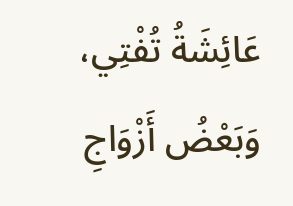عَائِشَةُ تُفْتِي، وَبَعْضُ أَزْوَاجِ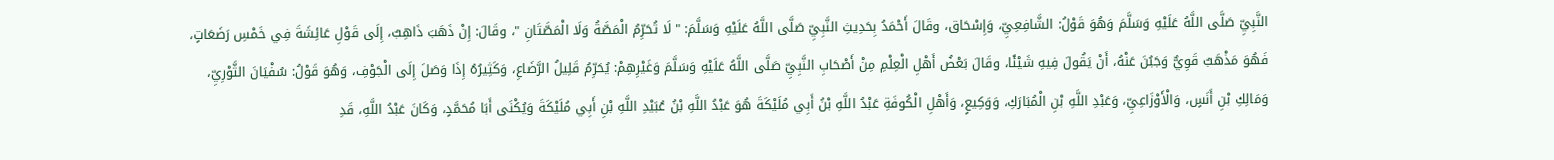النَّبِيِّ صَلَّى اللَّهُ عَلَيْهِ وَسَلَّمَ وَهُوَ قَوْلُ: الشَّافِعِيِّ، وَإِسْحَاق، وقَالَ أَحْمَدُ بِحَدِيثِ النَّبِيِّ صَلَّى اللَّهُ عَلَيْهِ وَسَلَّمَ: " لَا تُحَرِّمُ الْمَصَّةُ وَلَا الْمَصَّتَانِ "، وقَالَ: إِنْ ذَهَبَ ذَاهِبٌ، إِلَى قَوْلِ عَائِشَةَ فِي خَمْسِ رَضَعَاتٍ، فَهُوَ مَذْهَبٌ قَوِيٌّ وَجَبُنَ عَنْهُ، أَنْ يَقُولَ فِيهِ شَيْئًا، وقَالَ بَعْضُ أَهْلِ الْعِلْمِ مِنْ أَصْحَابِ النَّبِيِّ صَلَّى اللَّهُ عَلَيْهِ وَسَلَّمَ وَغَيْرِهِمْ: يُحَرِّمُ قَلِيلُ الرَّضَاعِ، وَكَثِيرُهُ إِذَا وَصَلَ إِلَى الْجَوْفِ، وَهُوَ قَوْلُ: سُفْيَانَ الثَّوْرِيِّ، وَمَالِكِ بْنِ أَنَسٍ، وَالْأَوْزَاعِيِّ، وَعَبْدِ اللَّهِ بْنِ الْمُبَارَكِ، وَوَكِيعٍ، وَأَهْلِ الْكُوفَةِ عَبْدُ اللَّهِ بْنُ أَبِي مُلَيْكَةَ هُوَ عَبْدُ اللَّهِ بْنُ عُبَيْدِ اللَّهِ بْنِ أَبِي مُلَيْكَةَ وَيُكْنَى أَبَا مُحَمَّدٍ، وَكَانَ عَبْدُ اللَّهِ، قَدِ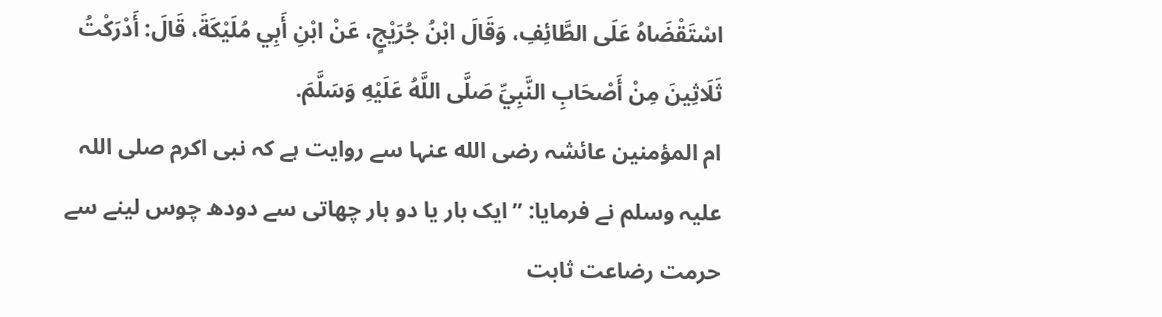اسْتَقْضَاهُ عَلَى الطَّائِفِ، وَقَالَ ابْنُ جُرَيْجٍ، عَنْ ابْنِ أَبِي مُلَيْكَةَ، قَالَ: أَدْرَكْتُ ثَلَاثِينَ مِنْ أَصْحَابِ النَّبِيِّ صَلَّى اللَّهُ عَلَيْهِ وَسَلَّمَ.
ام المؤمنین عائشہ رضی الله عنہا سے روایت ہے کہ نبی اکرم صلی اللہ علیہ وسلم نے فرمایا: ”ایک بار یا دو بار چھاتی سے دودھ چوس لینے سے حرمت رضاعت ثابت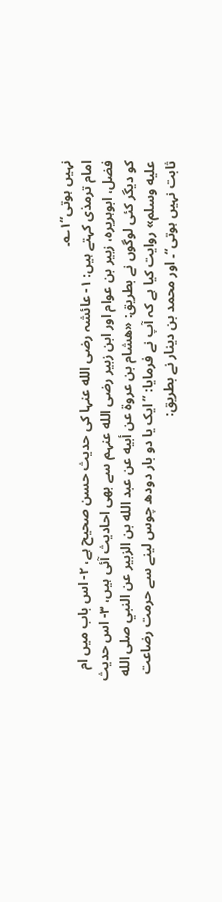نہیں ہوتی“۱؎۔
امام ترمذی کہتے ہیں: ۱- عائشہ رضی الله عنہا کی حدیث حسن صحیح ہے، ۲- اس باب میں ام فضل، ابوہریرہ، زبیر بن عوام اور ابن زبیر رضی الله عنہم سے بھی احادیث آئی ہیں، ۳- اس حدیث کو دیگر کئی لوگوں نے بطریق: «هشام بن عروة عن أبيه عن عبد الله بن الزبير عن النبي صلى الله عليه وسلم» روایت کیا ہے کہ آپ نے فرمایا: ”ایک یا دو بار دودھ چوس لینے سے حرمت رضاعت ثابت نہیں ہوتی“۔ اور محمد بن دینار نے بطریق: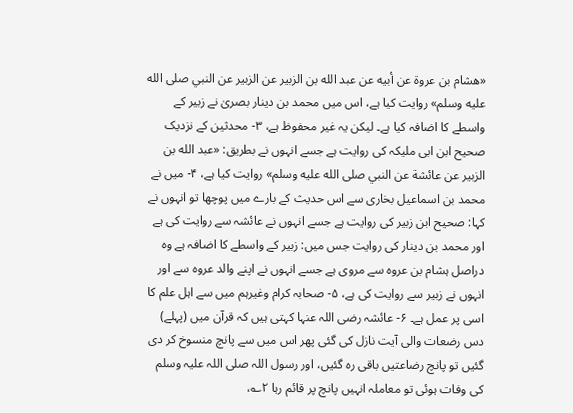«هشام بن عروة عن أبيه عن عبد الله بن الزبير عن الزبير عن النبي صلى الله عليه وسلم» روایت کیا ہے، اس میں محمد بن دینار بصریٰ نے زبیر کے واسطے کا اضافہ کیا ہے۔ لیکن یہ غیر محفوظ ہے، ۳- محدثین کے نزدیک صحیح ابن ابی ملیکہ کی روایت ہے جسے انہوں نے بطریق: «عبد الله بن الزبير عن عائشة عن النبي صلى الله عليه وسلم» روایت کیا ہے، ۴- میں نے محمد بن اسماعیل بخاری سے اس حدیث کے بارے میں پوچھا تو انہوں نے کہا: صحیح ابن زبیر کی روایت ہے جسے انہوں نے عائشہ سے روایت کی ہے اور محمد بن دینار کی روایت جس میں: زبیر کے واسطے کا اضافہ ہے وہ دراصل ہشام بن عروہ سے مروی ہے جسے انہوں نے اپنے والد عروہ سے اور انہوں نے زبیر سے روایت کی ہے، ۵- صحابہ کرام وغیرہم میں سے اہل علم کا اسی پر عمل ہے۔ ۶- عائشہ رضی اللہ عنہا کہتی ہیں کہ قرآن میں (پہلے) دس رضعات والی آیت نازل کی گئی پھر اس میں سے پانچ منسوخ کر دی گئیں تو پانچ رضاعتیں باقی رہ گئیں، اور رسول اللہ صلی اللہ علیہ وسلم کی وفات ہوئی تو معاملہ انہیں پانچ پر قائم رہا ۲؎،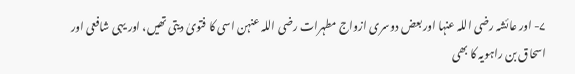۷- اور عائشہ رضی اللہ عنہا اور بعض دوسری ازواج مطہرات رضی اللہ عنہن اسی کا فتویٰ دیتی تھیں، اور یہی شافعی اور اسحاق بن راہویہ کا بھی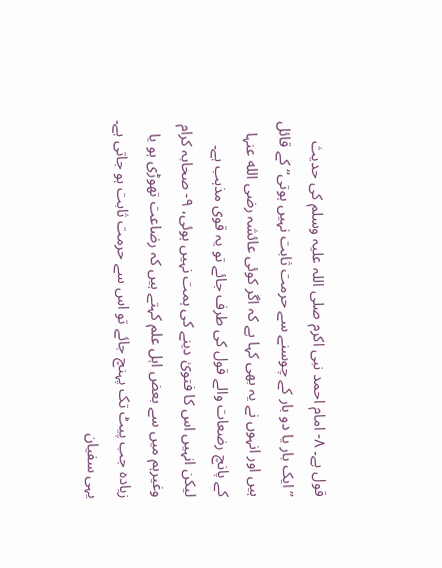قول ہے۔ ۸- امام احمد نبی اکرم صلی اللہ علیہ وسلم کی حدیث ”ایک بار یا دو بار کے چوسنے سے حرمت ثابت نہیں ہوتی“ کے قائل ہیں اور انہوں نے یہ بھی کہا ہے کہ اگر کوئی عائشہ رضی الله عنہا کے پانچ رضعات والے قول کی طرف جائے تو یہ قوی مذہب ہے۔ لیکن انہیں اس کا فتویٰ دینے کی ہمت نہیں ہوئی، ۹- صحابہ کرام وغیرہم میں سے بعض اہل علم کہتے ہیں کہ رضاعت تھوڑی ہو یا زیادہ جب پیٹ تک پہنچ جائے تو اس سے حرمت ثابت ہو جاتی ہے۔ یہی سفیان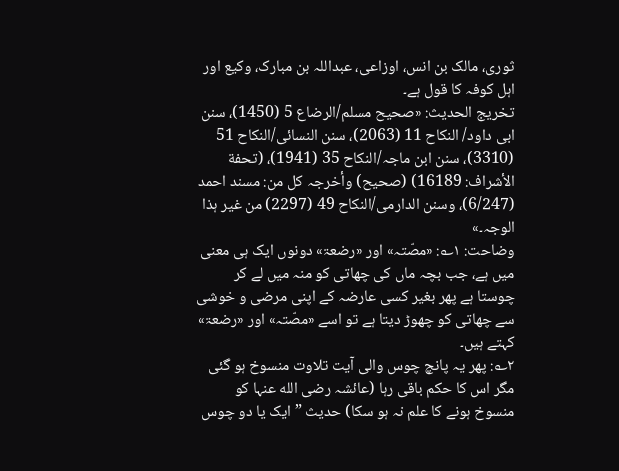ثوری، مالک بن انس، اوزاعی، عبداللہ بن مبارک، وکیع اور اہل کوفہ کا قول ہے۔
تخریج الحدیث: «صحیح مسلم/الرضاع 5 (1450)، سنن ابی داود/ النکاح 11 (2063)، سنن النسائی/النکاح 51 (3310)، سنن ابن ماجہ/النکاح 35 (1941)، (تحفة الأشراف: 16189) (صحیح) وأخرجہ کل من: مسند احمد (6/247)، وسنن الدارمی/النکاح 49 (2297) من غیر ہذا الوجہ۔»
وضاحت: ۱؎: «مصّتہ» اور «رضعۃ» دونوں ایک ہی معنی میں ہے، جب بچہ ماں کی چھاتی کو منہ میں لے کر چوستا ہے پھر بغیر کسی عارضہ کے اپنی مرضی و خوشی سے چھاتی کو چھوڑ دیتا ہے تو اسے «مصّتہ» اور «رضعۃ» کہتے ہیں۔
۲؎: پھر یہ پانچ چوس والی آیت تلاوت منسوخ ہو گئی مگر اس کا حکم باقی رہا (عائشہ رضی الله عنہا کو منسوخ ہونے کا علم نہ ہو سکا) حدیث ”ایک یا دو چوس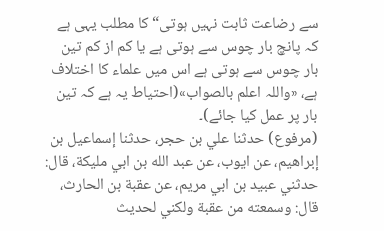سے رضاعت ثابت نہیں ہوتی“ کا مطلب یہی ہے کہ پانچ بار چوس سے ہوتی ہے یا کم از کم تین بار چوس سے ہوتی ہے اس میں علماء کا اختلاف ہے، «واللہ اعلم بالصواب»(احتیاط یہ ہے کہ تین بار پر عمل کیا جائے)۔
(مرفوع) حدثنا علي بن حجر، حدثنا إسماعيل بن إبراهيم، عن ايوب، عن عبد الله بن ابي مليكة، قال: حدثني عبيد بن ابي مريم، عن عقبة بن الحارث، قال: وسمعته من عقبة ولكني لحديث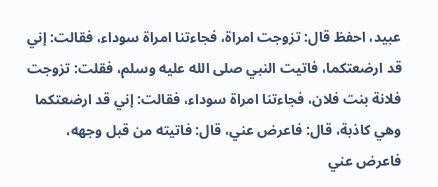عبيد، احفظ قال: تزوجت امراة، فجاءتنا امراة سوداء، فقالت: إني قد ارضعتكما، فاتيت النبي صلى الله عليه وسلم، فقلت: تزوجت فلانة بنت فلان، فجاءتنا امراة سوداء، فقالت: إني قد ارضعتكما وهي كاذبة، قال: فاعرض عني، قال: فاتيته من قبل وجهه، فاعرض عني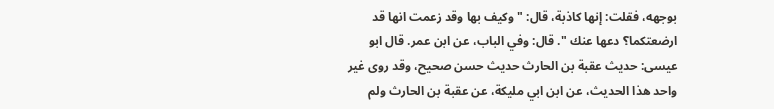بوجهه، فقلت: إنها كاذبة، قال: " وكيف بها وقد زعمت انها قد ارضعتكما؟ دعها عنك ". قال: وفي الباب، عن ابن عمر. قال ابو عيسى: حديث عقبة بن الحارث حديث حسن صحيح، وقد روى غير واحد هذا الحديث، عن ابن ابي مليكة، عن عقبة بن الحارث ولم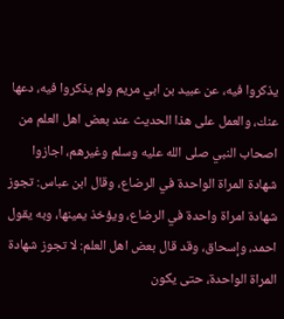يذكروا فيه، عن عبيد بن ابي مريم ولم يذكروا فيه، دعها عنك، والعمل على هذا الحديث عند بعض اهل العلم من اصحاب النبي صلى الله عليه وسلم وغيرهم، اجازوا شهادة المراة الواحدة في الرضاع، وقال ابن عباس: تجوز شهادة امراة واحدة في الرضاع، ويؤخذ يمينها، وبه يقول احمد، وإسحاق، وقد قال بعض اهل العلم: لا تجوز شهادة المراة الواحدة، حتى يكون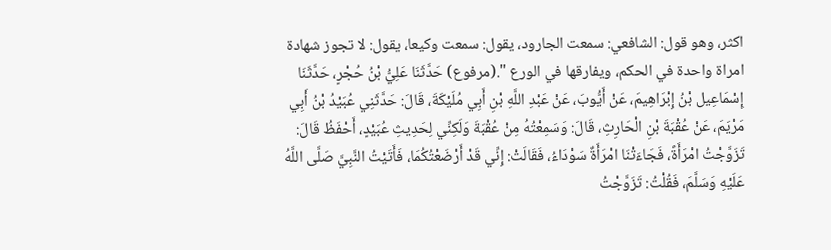اكثر، وهو قول: الشافعي: سمعت الجارود، يقول: سمعت وكيعا، يقول: لا تجوز شهادة امراة واحدة في الحكم، ويفارقها في الورع ".(مرفوع) حَدَّثَنَا عَلِيُّ بْنُ حُجْرٍ، حَدَّثَنَا إِسْمَاعِيل بْنُ إِبْرَاهِيمَ، عَنْ أَيُّوبَ، عَنْ عَبْدِ اللَّهِ بْنِ أَبِي مُلَيْكَةَ، قَالَ: حَدَّثَنِي عُبَيْدُ بْنُ أَبِي مَرْيَمَ، عَنْ عُقْبَةَ بْنِ الْحَارِثِ، قَالَ: وَسَمِعْتُهُ مِنْ عُقْبَةَ وَلَكِنِّي لِحَدِيثِ عُبَيْدٍ، أَحْفَظُ قَالَ: تَزَوَّجْتُ امْرَأَةً، فَجَاءَتْنَا امْرَأَةٌ سَوْدَاءُ، فَقَالَتْ: إِنِّي قَدْ أَرْضَعْتُكُمَا، فَأَتَيْتُ النَّبِيَّ صَلَّى اللَّهُ عَلَيْهِ وَسَلَّمَ، فَقُلْتُ: تَزَوَّجْتُ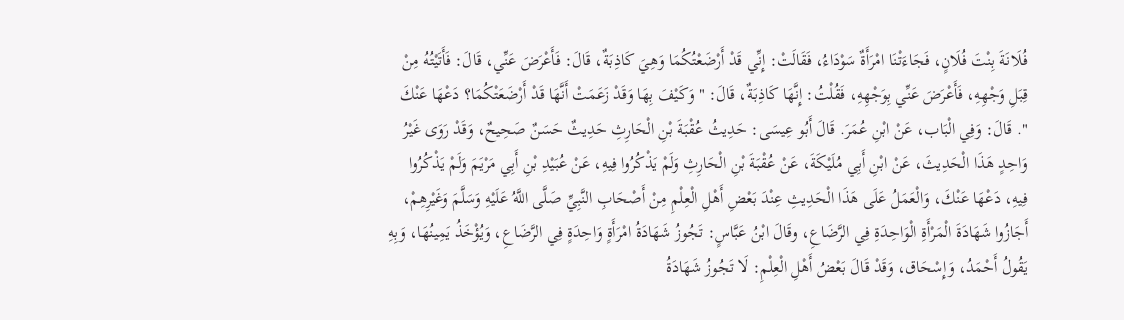فُلَانَةَ بِنْتَ فُلَانٍ، فَجَاءَتْنَا امْرَأَةٌ سَوْدَاءُ، فَقَالَتْ: إِنِّي قَدْ أَرْضَعْتُكُمَا وَهِيَ كَاذِبَةٌ، قَالَ: فَأَعْرَضَ عَنِّي، قَالَ: فَأَتَيْتُهُ مِنْ قِبَلِ وَجْهِهِ، فَأَعْرَضَ عَنِّي بِوَجْهِهِ، فَقُلْتُ: إِنَّهَا كَاذِبَةٌ، قَالَ: " وَكَيْفَ بِهَا وَقَدْ زَعَمَتْ أَنَّهَا قَدْ أَرْضَعَتْكُمَا؟ دَعْهَا عَنْكَ ". قَالَ: وَفِي الْبَاب، عَنْ ابْنِ عُمَرَ. قَالَ أَبُو عِيسَى: حَدِيثُ عُقْبَةَ بْنِ الْحَارِثِ حَدِيثٌ حَسَنٌ صَحِيحٌ، وَقَدْ رَوَى غَيْرُ وَاحِدٍ هَذَا الْحَدِيثَ، عَنْ ابْنِ أَبِي مُلَيْكَةَ، عَنْ عُقْبَةَ بْنِ الْحَارِثِ وَلَمْ يَذْكُرُوا فِيهِ، عَنْ عُبَيْدِ بْنِ أَبِي مَرْيَمَ وَلَمْ يَذْكُرُوا فِيهِ، دَعْهَا عَنْكَ، وَالْعَمَلُ عَلَى هَذَا الْحَدِيثِ عِنْدَ بَعْضِ أَهْلِ الْعِلْمِ مِنْ أَصْحَابِ النَّبِيِّ صَلَّى اللَّهُ عَلَيْهِ وَسَلَّمَ وَغَيْرِهِمْ، أَجَازُوا شَهَادَةَ الْمَرْأَةِ الْوَاحِدَةِ فِي الرَّضَاعِ، وقَالَ ابْنُ عَبَّاسٍ: تَجُوزُ شَهَادَةُ امْرَأَةٍ وَاحِدَةٍ فِي الرَّضَاعِ، وَيُؤْخَذُ يَمِينُهَا، وَبِهِ يَقُولُ أَحْمَدُ، وَإِسْحَاق، وَقَدْ قَالَ بَعْضُ أَهْلِ الْعِلْمِ: لَا تَجُوزُ شَهَادَةُ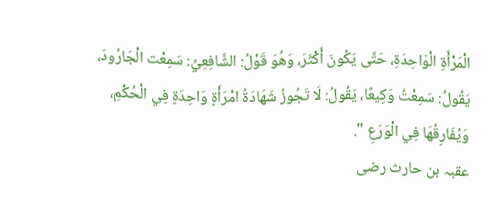الْمَرْأَةِ الْوَاحِدَةِ، حَتَّى يَكُونَ أَكْثَرَ، وَهُوَ قَوْلُ: الشَّافِعِيِّ: سَمِعْت الْجَارُودَ، يَقُولُ: سَمِعْتُ وَكِيعًا، يَقُولُ: لَا تَجُوزُ شَهَادَةُ امْرَأَةٍ وَاحِدَةٍ فِي الْحُكْمِ، وَيُفَارِقُهَا فِي الْوَرَعِ ".
عقبہ بن حارث رضی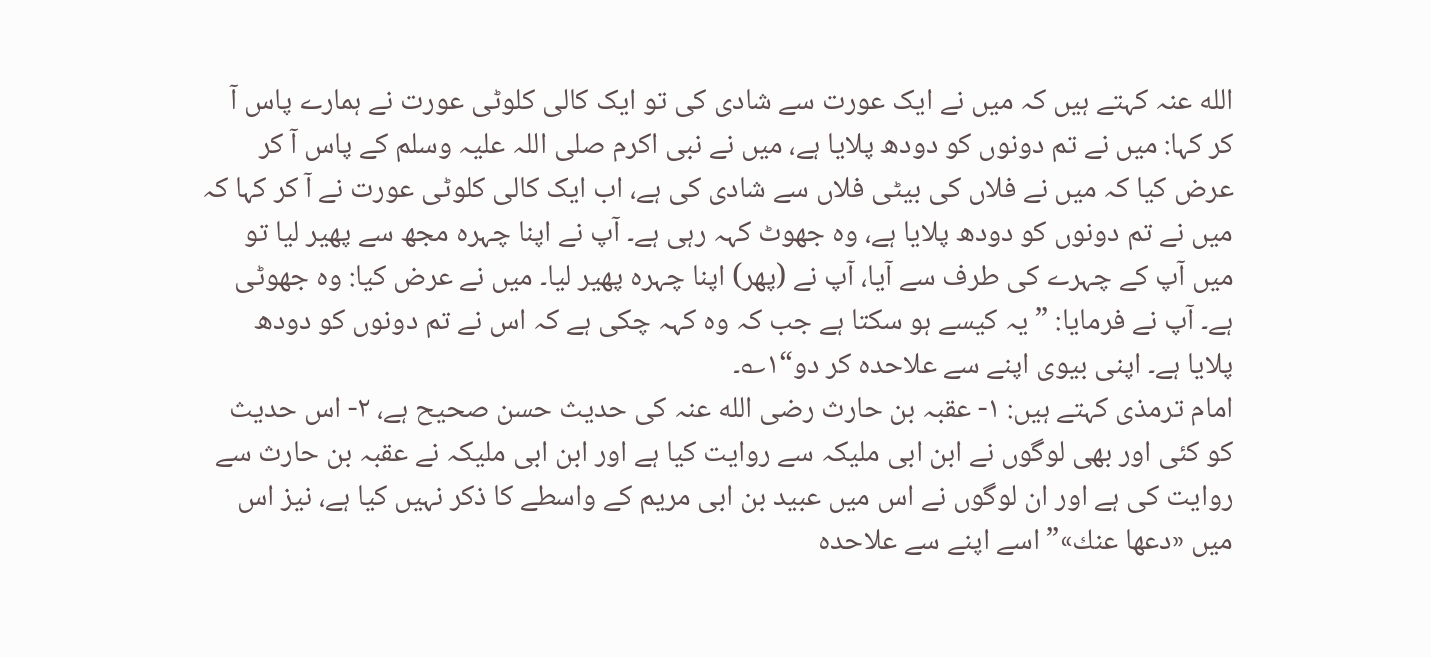الله عنہ کہتے ہیں کہ میں نے ایک عورت سے شادی کی تو ایک کالی کلوٹی عورت نے ہمارے پاس آ کر کہا: میں نے تم دونوں کو دودھ پلایا ہے، میں نے نبی اکرم صلی اللہ علیہ وسلم کے پاس آ کر عرض کیا کہ میں نے فلاں کی بیٹی فلاں سے شادی کی ہے، اب ایک کالی کلوٹی عورت نے آ کر کہا کہ میں نے تم دونوں کو دودھ پلایا ہے، وہ جھوٹ کہہ رہی ہے۔ آپ نے اپنا چہرہ مجھ سے پھیر لیا تو میں آپ کے چہرے کی طرف سے آیا، آپ نے (پھر) اپنا چہرہ پھیر لیا۔ میں نے عرض کیا: وہ جھوٹی ہے۔ آپ نے فرمایا: ”یہ کیسے ہو سکتا ہے جب کہ وہ کہہ چکی ہے کہ اس نے تم دونوں کو دودھ پلایا ہے۔ اپنی بیوی اپنے سے علاحدہ کر دو“۱؎۔
امام ترمذی کہتے ہیں: ۱- عقبہ بن حارث رضی الله عنہ کی حدیث حسن صحیح ہے، ۲- اس حدیث کو کئی اور بھی لوگوں نے ابن ابی ملیکہ سے روایت کیا ہے اور ابن ابی ملیکہ نے عقبہ بن حارث سے روایت کی ہے اور ان لوگوں نے اس میں عبید بن ابی مریم کے واسطے کا ذکر نہیں کیا ہے، نیز اس میں «دعها عنك»”اسے اپنے سے علاحدہ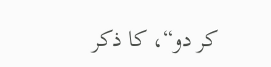کر دو“، کا ذکر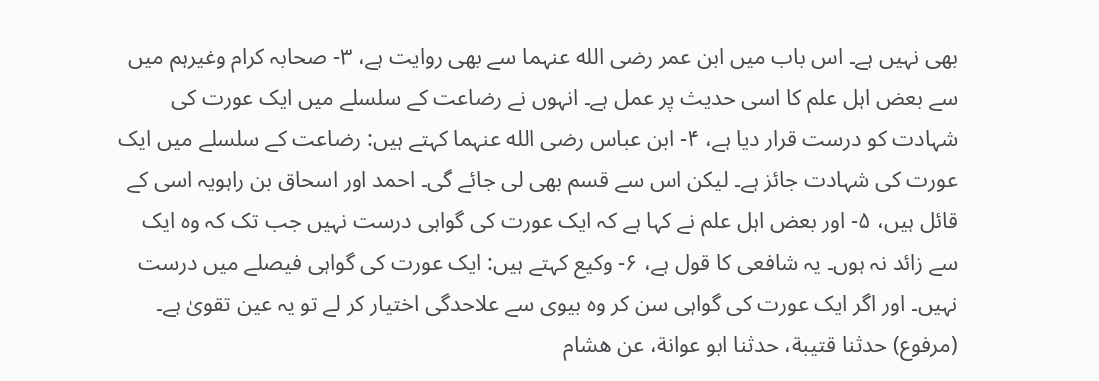بھی نہیں ہے۔ اس باب میں ابن عمر رضی الله عنہما سے بھی روایت ہے، ۳- صحابہ کرام وغیرہم میں سے بعض اہل علم کا اسی حدیث پر عمل ہے۔ انہوں نے رضاعت کے سلسلے میں ایک عورت کی شہادت کو درست قرار دیا ہے، ۴- ابن عباس رضی الله عنہما کہتے ہیں: رضاعت کے سلسلے میں ایک عورت کی شہادت جائز ہے۔ لیکن اس سے قسم بھی لی جائے گی۔ احمد اور اسحاق بن راہویہ اسی کے قائل ہیں، ۵- اور بعض اہل علم نے کہا ہے کہ ایک عورت کی گواہی درست نہیں جب تک کہ وہ ایک سے زائد نہ ہوں۔ یہ شافعی کا قول ہے، ۶- وکیع کہتے ہیں: ایک عورت کی گواہی فیصلے میں درست نہیں۔ اور اگر ایک عورت کی گواہی سن کر وہ بیوی سے علاحدگی اختیار کر لے تو یہ عین تقویٰ ہے۔
(مرفوع) حدثنا قتيبة، حدثنا ابو عوانة، عن هشام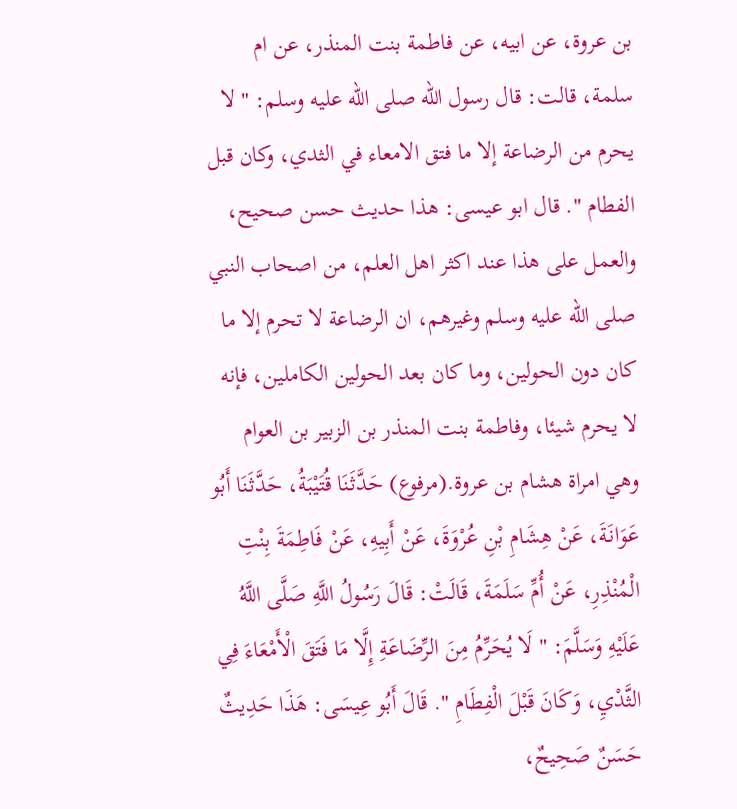بن عروة، عن ابيه، عن فاطمة بنت المنذر، عن ام سلمة، قالت: قال رسول الله صلى الله عليه وسلم: " لا يحرم من الرضاعة إلا ما فتق الامعاء في الثدي، وكان قبل الفطام ". قال ابو عيسى: هذا حديث حسن صحيح، والعمل على هذا عند اكثر اهل العلم، من اصحاب النبي صلى الله عليه وسلم وغيرهم، ان الرضاعة لا تحرم إلا ما كان دون الحولين، وما كان بعد الحولين الكاملين، فإنه لا يحرم شيئا، وفاطمة بنت المنذر بن الزبير بن العوام وهي امراة هشام بن عروة.(مرفوع) حَدَّثَنَا قُتَيْبَةُ، حَدَّثَنَا أَبُو عَوَانَةَ، عَنْ هِشَامِ بْنِ عُرْوَةَ، عَنْ أَبِيهِ، عَنْ فَاطِمَةَ بِنْتِ الْمُنْذِرِ، عَنْ أُمِّ سَلَمَةَ، قَالَتْ: قَالَ رَسُولُ اللَّهِ صَلَّى اللَّهُ عَلَيْهِ وَسَلَّمَ: " لَا يُحَرِّمُ مِنَ الرِّضَاعَةِ إِلَّا مَا فَتَقَ الْأَمْعَاءَ فِي الثَّدْيِ، وَكَانَ قَبْلَ الْفِطَامِ ". قَالَ أَبُو عِيسَى: هَذَا حَدِيثٌ حَسَنٌ صَحِيحٌ،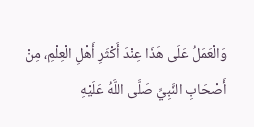وَالْعَمَلُ عَلَى هَذَا عِنْدَ أَكْثَرِ أَهْلِ الْعِلْمِ، مِنْ أَصْحَابِ النَّبِيِّ صَلَّى اللَّهُ عَلَيْهِ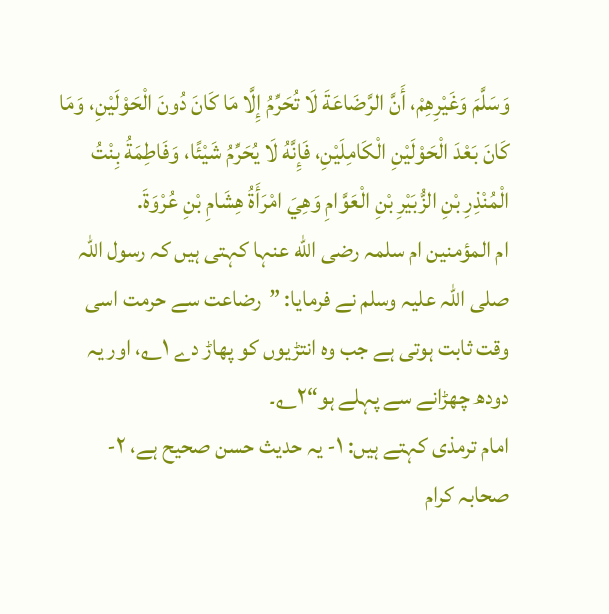وَسَلَّمَ وَغَيْرِهِمْ، أَنَّ الرَّضَاعَةَ لَا تُحَرِّمُ إِلَّا مَا كَانَ دُونَ الْحَوْلَيْنِ، وَمَا كَانَ بَعْدَ الْحَوْلَيْنِ الْكَامِلَيْنِ، فَإِنَّهُ لَا يُحَرِّمُ شَيْئًا، وَفَاطِمَةُ بِنْتُ الْمُنْذِرِ بْنِ الزُّبَيْرِ بْنِ الْعَوَّامِ وَهِيَ امْرَأَةُ هِشَامِ بْنِ عُرْوَةَ.
ام المؤمنین ام سلمہ رضی الله عنہا کہتی ہیں کہ رسول اللہ صلی اللہ علیہ وسلم نے فرمایا: ”رضاعت سے حرمت اسی وقت ثابت ہوتی ہے جب وہ انتڑیوں کو پھاڑ دے ۱؎، اور یہ دودھ چھڑانے سے پہلے ہو“۲؎۔
امام ترمذی کہتے ہیں: ۱- یہ حدیث حسن صحیح ہے، ۲- صحابہ کرام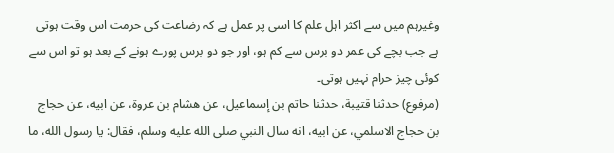وغیرہم میں سے اکثر اہل علم کا اسی پر عمل ہے کہ رضاعت کی حرمت اس وقت ہوتی ہے جب بچے کی عمر دو برس سے کم ہو، اور جو دو برس پورے ہونے کے بعد ہو تو اس سے کوئی چیز حرام نہیں ہوتی۔
(مرفوع) حدثنا قتيبة، حدثنا حاتم بن إسماعيل، عن هشام بن عروة، عن ابيه، عن حجاج بن حجاج الاسلمي، عن ابيه، انه سال النبي صلى الله عليه وسلم، فقال: يا رسول الله، ما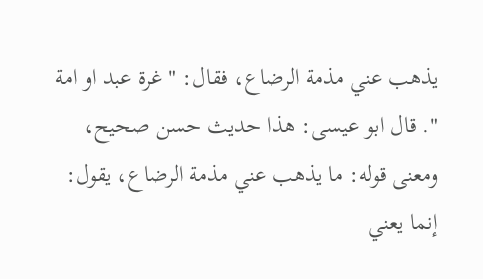يذهب عني مذمة الرضاع، فقال: " غرة عبد او امة ". قال ابو عيسى: هذا حديث حسن صحيح، ومعنى قوله: ما يذهب عني مذمة الرضاع، يقول: إنما يعني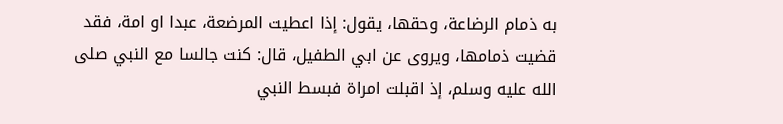به ذمام الرضاعة، وحقها، يقول: إذا اعطيت المرضعة، عبدا او امة، فقد قضيت ذمامها، ويروى عن ابي الطفيل، قال: كنت جالسا مع النبي صلى الله عليه وسلم، إذ اقبلت امراة فبسط النبي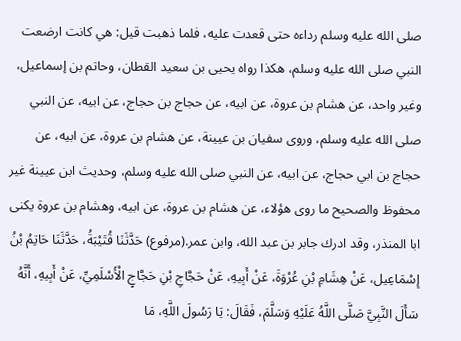صلى الله عليه وسلم رداءه حتى قعدت عليه، فلما ذهبت قيل: هي كانت ارضعت النبي صلى الله عليه وسلم، هكذا رواه يحيى بن سعيد القطان، وحاتم بن إسماعيل، وغير واحد، عن هشام بن عروة، عن ابيه، عن حجاج بن حجاج، عن ابيه، عن النبي صلى الله عليه وسلم، وروى سفيان بن عيينة، عن هشام بن عروة، عن ابيه، عن حجاج بن ابي حجاج، عن ابيه، عن النبي صلى الله عليه وسلم، وحديث ابن عيينة غير محفوظ والصحيح ما روى هؤلاء، عن هشام بن عروة، عن ابيه، وهشام بن عروة يكنى ابا المنذر، وقد ادرك جابر بن عبد الله، وابن عمر.(مرفوع) حَدَّثَنَا قُتَيْبَةُ، حَدَّثَنَا حَاتِمُ بْنُ إِسْمَاعِيل، عَنْ هِشَامِ بْنِ عُرْوَةَ، عَنْ أَبِيهِ، عَنْ حَجَّاجِ بْنِ حَجَّاجٍ الْأَسْلَمِيِّ، عَنْ أَبِيهِ، أَنَّهُ سَأَلَ النَّبِيَّ صَلَّى اللَّهُ عَلَيْهِ وَسَلَّمَ، فَقَالَ: يَا رَسُولَ اللَّهِ، مَا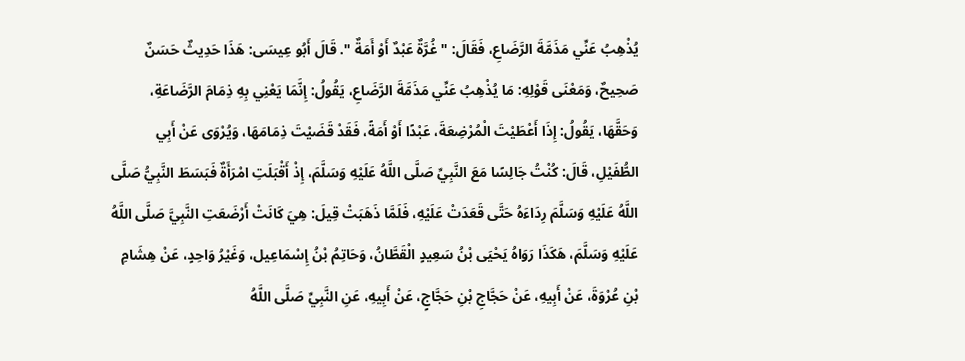يُذْهِبُ عَنِّي مَذَمَّةَ الرَّضَاعِ، فَقَالَ: " غُرَّةٌ عَبْدٌ أَوْ أَمَةٌ ". قَالَ أَبُو عِيسَى: هَذَا حَدِيثٌ حَسَنٌ صَحِيحٌ، وَمَعْنَى قَوْلِهِ: مَا يُذْهِبُ عَنِّي مَذَمَّةَ الرَّضَاعِ، يَقُولُ: إِنَّمَا يَعْنِي بِهِ ذِمَامَ الرَّضَاعَةِ، وَحَقَّهَا، يَقُولُ: إِذَا أَعْطَيْتَ الْمُرْضِعَةَ، عَبْدًا أَوْ أَمَةً، فَقَدْ قَضَيْتَ ذِمَامَهَا، وَيُرْوَى عَنْ أَبِي الطُّفَيْلِ، قَالَ: كُنْتُ جَالِسًا مَعَ النَّبِيِّ صَلَّى اللَّهُ عَلَيْهِ وَسَلَّمَ، إِذْ أَقْبَلَتِ امْرَأَةٌ فَبَسَطَ النَّبِيُّ صَلَّى اللَّهُ عَلَيْهِ وَسَلَّمَ رِدَاءَهُ حَتَّى قَعَدَتْ عَلَيْهِ، فَلَمَّا ذَهَبَتْ قِيلَ: هِيَ كَانَتْ أَرْضَعَتِ النَّبِيَّ صَلَّى اللَّهُ عَلَيْهِ وَسَلَّمَ، هَكَذَا رَوَاهُ يَحْيَى بْنُ سَعِيدٍ الْقَطَّانُ، وَحَاتِمُ بْنُ إِسْمَاعِيل، وَغَيْرُ وَاحِدٍ، عَنْ هِشَامِ بْنِ عُرْوَةَ، عَنْ أَبِيهِ، عَنْ حَجَّاجِ بْنِ حَجَّاجٍ، عَنْ أَبِيهِ، عَنِ النَّبِيِّ صَلَّى اللَّهُ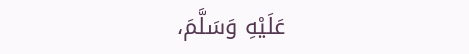عَلَيْهِ وَسَلَّمَ،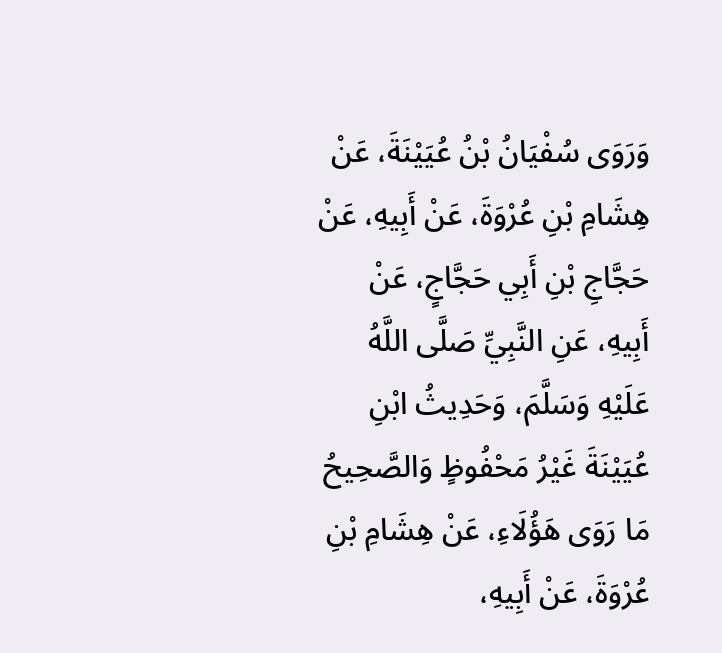وَرَوَى سُفْيَانُ بْنُ عُيَيْنَةَ، عَنْ هِشَامِ بْنِ عُرْوَةَ، عَنْ أَبِيهِ، عَنْ حَجَّاجِ بْنِ أَبِي حَجَّاجٍ، عَنْ أَبِيهِ، عَنِ النَّبِيِّ صَلَّى اللَّهُ عَلَيْهِ وَسَلَّمَ، وَحَدِيثُ ابْنِ عُيَيْنَةَ غَيْرُ مَحْفُوظٍ وَالصَّحِيحُ مَا رَوَى هَؤُلَاءِ، عَنْ هِشَامِ بْنِ عُرْوَةَ، عَنْ أَبِيهِ،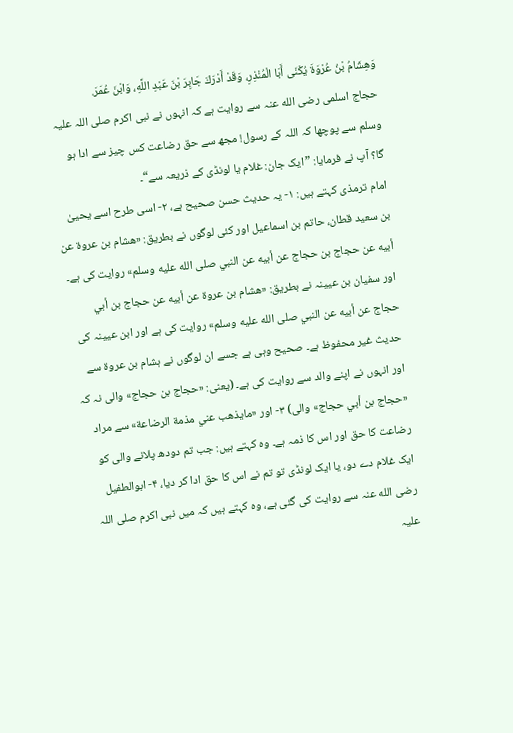وَهِشَامُ بْنُ عُرْوَةَ يُكْنَى أَبَا الْمُنْذِرِ، وَقَدْ أَدْرَكَ جَابِرَ بْنَ عَبْدِ اللَّهِ، وَابْنَ عُمَرَ.
حجاج اسلمی رضی الله عنہ سے روایت ہے کہ انہوں نے نبی اکرم صلی اللہ علیہ وسلم سے پوچھا کہ اللہ کے رسول! مجھ سے حق رضاعت کس چیز سے ادا ہو گا؟ آپ نے فرمایا: ”ایک جان: غلام یا لونڈی کے ذریعہ سے“۔
امام ترمذی کہتے ہیں: ۱- یہ حدیث حسن صحیح ہے، ۲- اسی طرح اسے یحییٰ بن سعید قطان، حاتم بن اسماعیل اور کئی لوگوں نے بطریق: «هشام بن عروة عن أبيه عن حجاج بن حجاج عن أبيه عن النبي صلى الله عليه وسلم» روایت کی ہے۔ اور سفیان بن عیینہ نے بطریق: «هشام بن عروة عن أبيه عن حجاج بن أبي حجاج عن أبيه عن النبي صلى الله عليه وسلم» روایت کی ہے اور ابن عیینہ کی حدیث غیر محفوظ ہے۔ صحیح وہی ہے جسے ان لوگوں نے ہشام بن عروۃ سے اور انہوں نے اپنے والد سے روایت کی ہے۔ (یعنی: «حجاج بن حجاج» والی نہ کہ «حجاج بن أبي حجاج» والی) ۳- اور «مايذهب عني مذمة الرضاعة» سے مراد رضاعت کا حق اور اس کا ذمہ ہے۔ وہ کہتے ہیں: جب تم دودھ پلانے والی کو ایک غلام دے دو، یا ایک لونڈی تو تم نے اس کا حق ادا کر دیا، ۴- ابوالطفیل رضی الله عنہ سے روایت کی گئی ہے، وہ کہتے ہیں کہ میں نبی اکرم صلی اللہ علیہ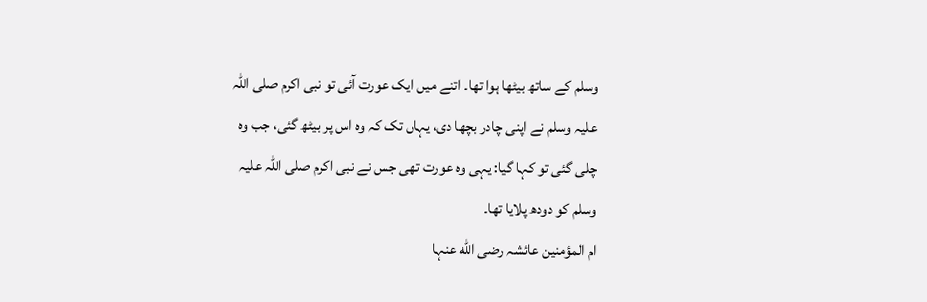وسلم کے ساتھ بیٹھا ہوا تھا۔ اتنے میں ایک عورت آئی تو نبی اکرم صلی اللہ علیہ وسلم نے اپنی چادر بچھا دی، یہاں تک کہ وہ اس پر بیٹھ گئی، جب وہ چلی گئی تو کہا گیا: یہی وہ عورت تھی جس نے نبی اکرم صلی اللہ علیہ وسلم کو دودھ پلایا تھا۔
ام المؤمنین عائشہ رضی الله عنہا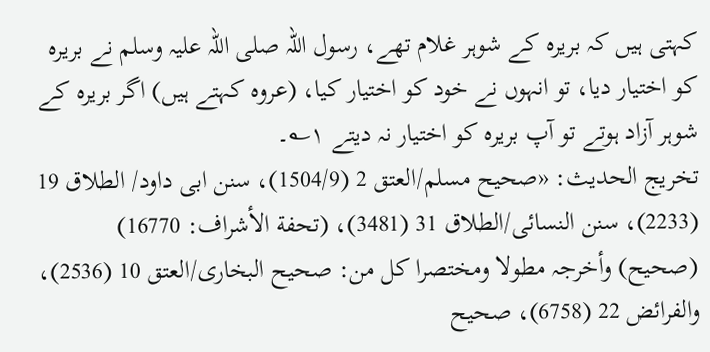کہتی ہیں کہ بریرہ کے شوہر غلام تھے، رسول اللہ صلی اللہ علیہ وسلم نے بریرہ کو اختیار دیا، تو انہوں نے خود کو اختیار کیا، (عروہ کہتے ہیں) اگر بریرہ کے شوہر آزاد ہوتے تو آپ بریرہ کو اختیار نہ دیتے ۱؎۔
تخریج الحدیث: «صحیح مسلم/العتق 2 (1504/9)، سنن ابی داود/ الطلاق 19 (2233)، سنن النسائی/الطلاق 31 (3481)، (تحفة الأشراف: 16770) (صحیح) وأخرجہ مطولا ومختصرا کل من: صحیح البخاری/العتق 10 (2536)، والفرائض 22 (6758)، صحیح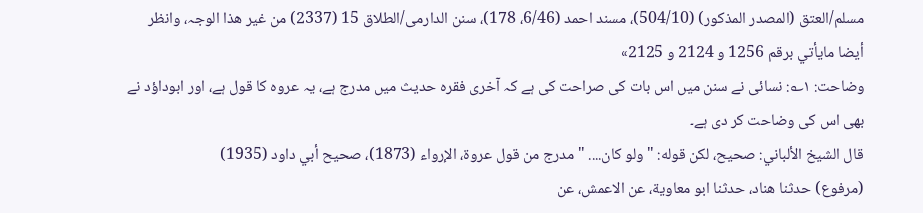مسلم/العتق (المصدر المذکور) (504/10)، مسند احمد (6/46، 178)، سنن الدارمی/الطلاق 15 (2337) من غیر ھذا الوجہ، وانظر أیضا مایأتي برقم 1256 و 2124 و 2125»
وضاحت: ۱؎: نسائی نے سنن میں اس بات کی صراحت کی ہے کہ آخری فقرہ حدیث میں مدرج ہے، یہ عروہ کا قول ہے، اور ابوداؤد نے بھی اس کی وضاحت کر دی ہے۔
قال الشيخ الألباني: صحيح، لكن قوله: " ولو كان.... " مدرج من قول عروة، الإرواء (1873)، صحيح أبي داود (1935)
(مرفوع) حدثنا هناد، حدثنا ابو معاوية، عن الاعمش، عن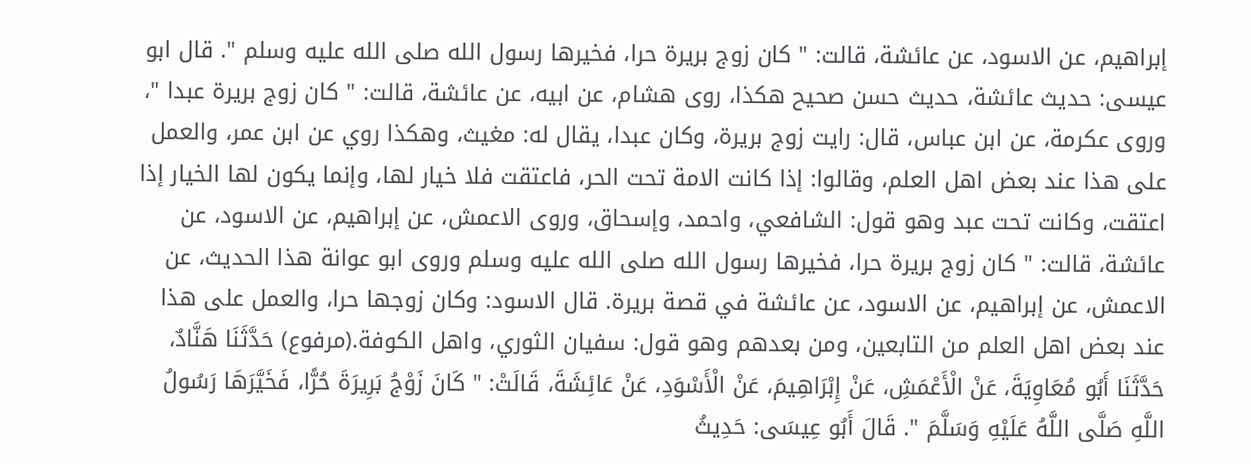إبراهيم، عن الاسود، عن عائشة، قالت: " كان زوج بريرة حرا، فخيرها رسول الله صلى الله عليه وسلم ". قال ابو عيسى: حديث عائشة، حديث حسن صحيح هكذا، روى هشام، عن ابيه، عن عائشة، قالت: " كان زوج بريرة عبدا "، وروى عكرمة، عن ابن عباس، قال: رايت زوج بريرة، وكان عبدا، يقال له: مغيث، وهكذا روي عن ابن عمر، والعمل على هذا عند بعض اهل العلم، وقالوا: إذا كانت الامة تحت الحر، فاعتقت فلا خيار لها، وإنما يكون لها الخيار إذا اعتقت، وكانت تحت عبد وهو قول: الشافعي، واحمد، وإسحاق، وروى الاعمش، عن إبراهيم، عن الاسود، عن عائشة، قالت: " كان زوج بريرة حرا، فخيرها رسول الله صلى الله عليه وسلم وروى ابو عوانة هذا الحديث، عن الاعمش، عن إبراهيم، عن الاسود، عن عائشة في قصة بريرة. قال الاسود: وكان زوجها حرا، والعمل على هذا عند بعض اهل العلم من التابعين، ومن بعدهم وهو قول: سفيان الثوري، واهل الكوفة.(مرفوع) حَدَّثَنَا هَنَّادٌ، حَدَّثَنَا أَبُو مُعَاوِيَةَ، عَنْ الْأَعْمَشِ، عَنْ إِبْرَاهِيمَ، عَنْ الْأَسْوَدِ، عَنْ عَائِشَةَ، قَالَتْ: " كَانَ زَوْجُ بَرِيرَةَ حُرًّا، فَخَيَّرَهَا رَسُولُ اللَّهِ صَلَّى اللَّهُ عَلَيْهِ وَسَلَّمَ ". قَالَ أَبُو عِيسَى: حَدِيثُ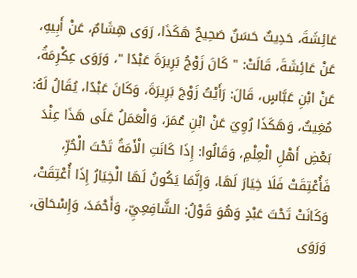عَائِشَةَ، حَدِيثٌ حَسَنٌ صَحِيحٌ هَكَذَا، رَوَى هِشَامٌ، عَنْ أَبِيهِ، عَنْ عَائِشَةَ، قَالَتْ: " كَانَ زَوْجُ بَرِيرَةَ عَبْدًا "، وَرَوَى عِكْرِمَةُ، عَنْ ابْنِ عَبَّاسٍ، قَالَ: رَأَيْتُ زَوْجَ بَرِيرَةَ، وَكَانَ عَبْدًا، يُقَالُ لَهُ: مُغِيثٌ، وَهَكَذَا رُوِيَ عَنْ ابْنِ عُمَرَ، وَالْعَمَلُ عَلَى هَذَا عِنْدَ بَعْضِ أَهْلِ الْعِلْمِ، وَقَالُوا: إِذَا كَانَتِ الْأَمَةُ تَحْتَ الْحُرِّ، فَأُعْتِقَتْ فَلَا خِيَارَ لَهَا، وَإِنَّمَا يَكُونُ لَهَا الْخِيَارُ إِذَا أُعْتِقَتْ، وَكَانَتْ تَحْتَ عَبْدٍ وَهُوَ قَوْلُ: الشَّافِعِيِّ، وَأَحْمَدَ، وَإِسْحَاق، وَرَوَى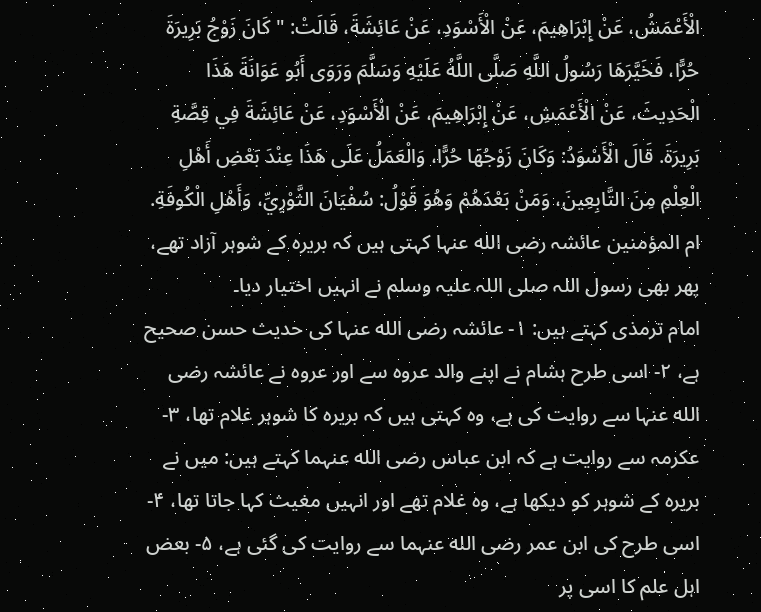الْأَعْمَشُ، عَنْ إِبْرَاهِيمَ، عَنْ الْأَسْوَدِ، عَنْ عَائِشَةَ، قَالَتْ: " كَانَ زَوْجُ بَرِيرَةَ حُرًّا، فَخَيَّرَهَا رَسُولُ اللَّهِ صَلَّى اللَّهُ عَلَيْهِ وَسَلَّمَ وَرَوَى أَبُو عَوَانَةَ هَذَا الْحَدِيثَ، عَنْ الْأَعْمَشِ، عَنْ إِبْرَاهِيمَ، عَنْ الْأَسْوَدِ، عَنْ عَائِشَةَ فِي قِصَّةِ بَرِيرَةَ. قَالَ الْأَسْوَدُ: وَكَانَ زَوْجُهَا حُرًّا، وَالْعَمَلُ عَلَى هَذَا عِنْدَ بَعْضِ أَهْلِ الْعِلْمِ مِنَ التَّابِعِينَ، وَمَنْ بَعْدَهُمْ وَهُوَ قَوْلُ: سُفْيَانَ الثَّوْرِيِّ، وَأَهْلِ الْكُوفَةِ.
ام المؤمنین عائشہ رضی الله عنہا کہتی ہیں کہ بریرہ کے شوہر آزاد تھے، پھر بھی رسول اللہ صلی اللہ علیہ وسلم نے انہیں اختیار دیا۔
امام ترمذی کہتے ہیں: ۱- عائشہ رضی الله عنہا کی حدیث حسن صحیح ہے، ۲- اسی طرح ہشام نے اپنے والد عروہ سے اور عروہ نے عائشہ رضی الله عنہا سے روایت کی ہے، وہ کہتی ہیں کہ بریرہ کا شوہر غلام تھا، ۳- عکرمہ سے روایت ہے کہ ابن عباس رضی الله عنہما کہتے ہیں: میں نے بریرہ کے شوہر کو دیکھا ہے، وہ غلام تھے اور انہیں مغیث کہا جاتا تھا، ۴- اسی طرح کی ابن عمر رضی الله عنہما سے روایت کی گئی ہے، ۵- بعض اہل علم کا اسی پر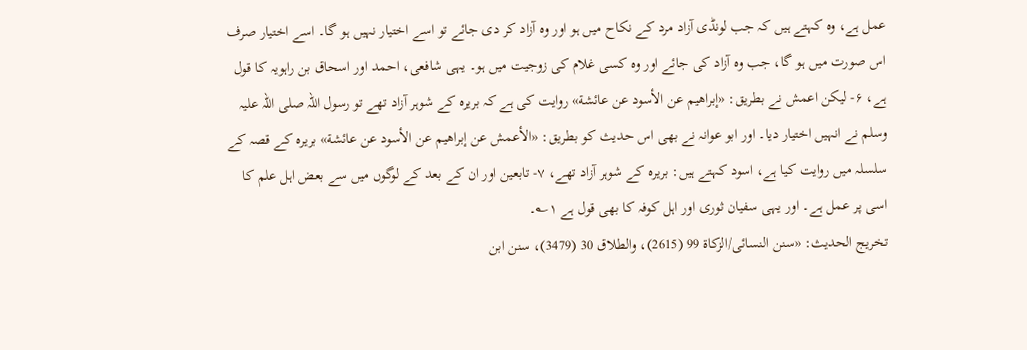عمل ہے، وہ کہتے ہیں کہ جب لونڈی آزاد مرد کے نکاح میں ہو اور وہ آزاد کر دی جائے تو اسے اختیار نہیں ہو گا۔ اسے اختیار صرف اس صورت میں ہو گا، جب وہ آزاد کی جائے اور وہ کسی غلام کی زوجیت میں ہو۔ یہی شافعی، احمد اور اسحاق بن راہویہ کا قول ہے، ۶- لیکن اعمش نے بطریق: «إبراهيم عن الأسود عن عائشة» روایت کی ہے کہ بریرہ کے شوہر آزاد تھے تو رسول اللہ صلی اللہ علیہ وسلم نے انہیں اختیار دیا۔ اور ابو عوانہ نے بھی اس حدیث کو بطریق: «الأعمش عن إبراهيم عن الأسود عن عائشة» بریرہ کے قصہ کے سلسلہ میں روایت کیا ہے، اسود کہتے ہیں: بریرہ کے شوہر آزاد تھے، ۷- تابعین اور ان کے بعد کے لوگوں میں سے بعض اہل علم کا اسی پر عمل ہے۔ اور یہی سفیان ثوری اور اہل کوفہ کا بھی قول ہے ۱؎۔
تخریج الحدیث: «سنن النسائی/الزکاة 99 (2615)، والطلاق 30 (3479)، سنن ابن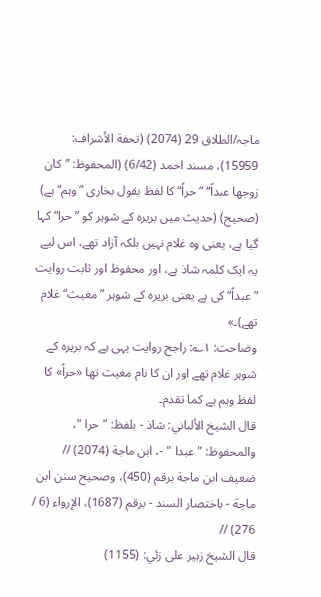ماجہ/الطلاق 29 (2074) (تحفة الأشراف: 15959)، مسند احمد (6/42) (المحفوظ: ”کان زوجھا عبداً“ ”حراً“ کا لفظ بقول بخاری ”وہم“ ہے) (صحیح) (حدیث میں بریرہ کے شوہر کو ”حرا“ کہا گیا ہے، یعنی وہ غلام نہیں بلکہ آزاد تھے، اس لیے یہ ایک کلمہ شاذ ہے، اور محفوظ اور ثابت روایت ”عبداً“ کی ہے یعنی بریرہ کے شوہر ”مغیث“ غلام تھے)۔»
وضاحت: ۱؎: راجح روایت یہی ہے کہ بریرہ کے شوہر غلام تھے اور ان کا نام مغیث تھا «حراً» کا لفظ وہم ہے کما تقدم۔
قال الشيخ الألباني: شاذ - بلفظ: " حرا "، والمحفوظ: " عبدا " -، ابن ماجة (2074) // ضعيف ابن ماجة برقم (450)، وصحيح سنن ابن ماجة - باختصار السند - برقم (1687)، الإرواء (6 / 276) //
قال الشيخ زبير على زئي: (1155)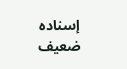إسناده ضعيف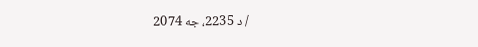/ د 2235، جه 2074